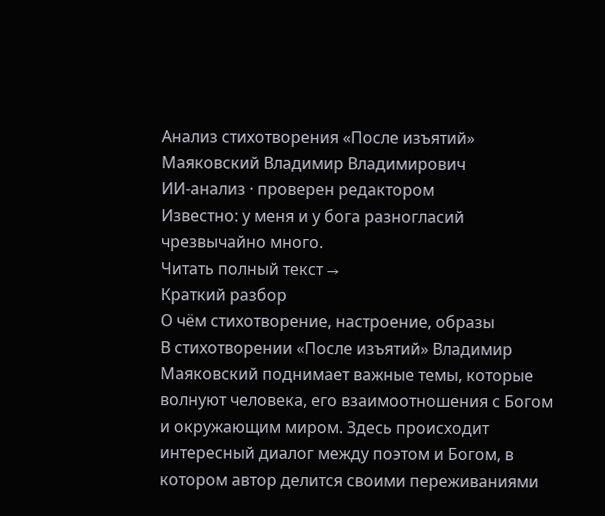Анализ стихотворения «После изъятий»
Маяковский Владимир Владимирович
ИИ-анализ · проверен редактором
Известно: у меня и у бога разногласий чрезвычайно много.
Читать полный текст →
Краткий разбор
О чём стихотворение, настроение, образы
В стихотворении «После изъятий» Владимир Маяковский поднимает важные темы, которые волнуют человека, его взаимоотношения с Богом и окружающим миром. Здесь происходит интересный диалог между поэтом и Богом, в котором автор делится своими переживаниями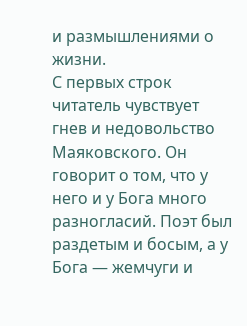и размышлениями о жизни.
С первых строк читатель чувствует гнев и недовольство Маяковского. Он говорит о том, что у него и у Бога много разногласий. Поэт был раздетым и босым, а у Бога — жемчуги и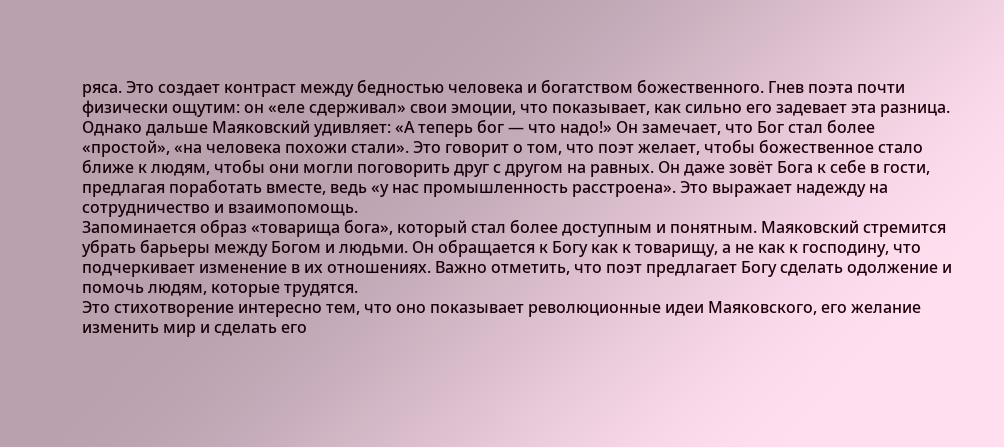ряса. Это создает контраст между бедностью человека и богатством божественного. Гнев поэта почти физически ощутим: он «еле сдерживал» свои эмоции, что показывает, как сильно его задевает эта разница.
Однако дальше Маяковский удивляет: «А теперь бог — что надо!» Он замечает, что Бог стал более «простой», «на человека похожи стали». Это говорит о том, что поэт желает, чтобы божественное стало ближе к людям, чтобы они могли поговорить друг с другом на равных. Он даже зовёт Бога к себе в гости, предлагая поработать вместе, ведь «у нас промышленность расстроена». Это выражает надежду на сотрудничество и взаимопомощь.
Запоминается образ «товарища бога», который стал более доступным и понятным. Маяковский стремится убрать барьеры между Богом и людьми. Он обращается к Богу как к товарищу, а не как к господину, что подчеркивает изменение в их отношениях. Важно отметить, что поэт предлагает Богу сделать одолжение и помочь людям, которые трудятся.
Это стихотворение интересно тем, что оно показывает революционные идеи Маяковского, его желание изменить мир и сделать его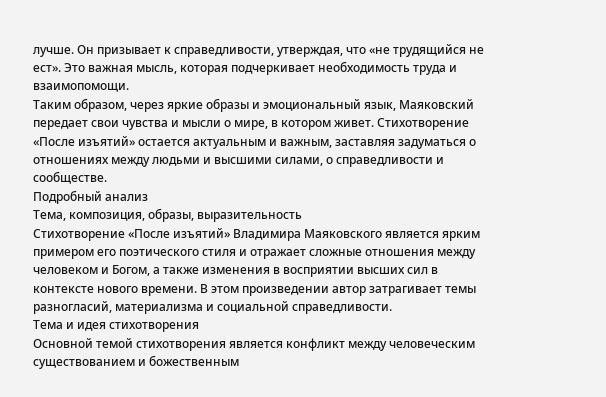лучше. Он призывает к справедливости, утверждая, что «не трудящийся не ест». Это важная мысль, которая подчеркивает необходимость труда и взаимопомощи.
Таким образом, через яркие образы и эмоциональный язык, Маяковский передает свои чувства и мысли о мире, в котором живет. Стихотворение «После изъятий» остается актуальным и важным, заставляя задуматься о отношениях между людьми и высшими силами, о справедливости и сообществе.
Подробный анализ
Тема, композиция, образы, выразительность
Стихотворение «После изъятий» Владимира Маяковского является ярким примером его поэтического стиля и отражает сложные отношения между человеком и Богом, а также изменения в восприятии высших сил в контексте нового времени. В этом произведении автор затрагивает темы разногласий, материализма и социальной справедливости.
Тема и идея стихотворения
Основной темой стихотворения является конфликт между человеческим существованием и божественным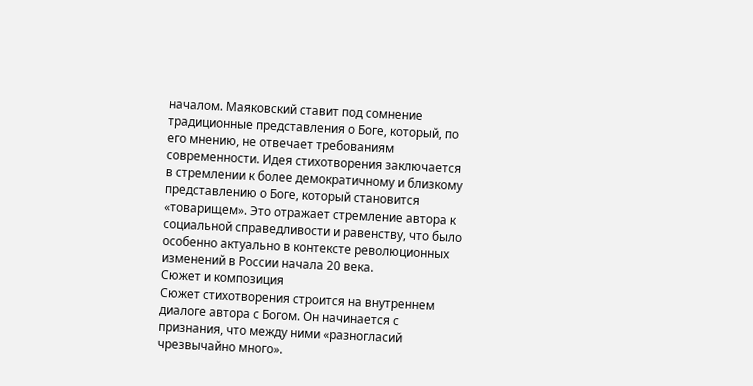началом. Маяковский ставит под сомнение традиционные представления о Боге, который, по его мнению, не отвечает требованиям современности. Идея стихотворения заключается в стремлении к более демократичному и близкому представлению о Боге, который становится «товарищем». Это отражает стремление автора к социальной справедливости и равенству, что было особенно актуально в контексте революционных изменений в России начала 20 века.
Сюжет и композиция
Сюжет стихотворения строится на внутреннем диалоге автора с Богом. Он начинается с признания, что между ними «разногласий чрезвычайно много».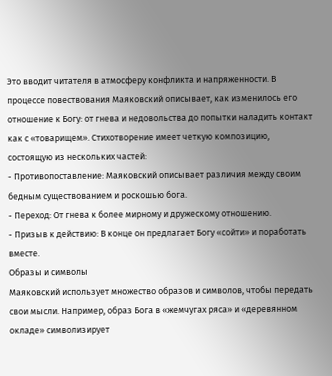Это вводит читателя в атмосферу конфликта и напряженности. В процессе повествования Маяковский описывает, как изменилось его отношение к Богу: от гнева и недовольства до попытки наладить контакт как с «товарищем». Стихотворение имеет четкую композицию, состоящую из нескольких частей:
- Противопоставление: Маяковский описывает различия между своим бедным существованием и роскошью бога.
- Переход: От гнева к более мирному и дружескому отношению.
- Призыв к действию: В конце он предлагает Богу «сойти» и поработать вместе.
Образы и символы
Маяковский использует множество образов и символов, чтобы передать свои мысли. Например, образ Бога в «жемчугах ряса» и «деревянном окладе» символизирует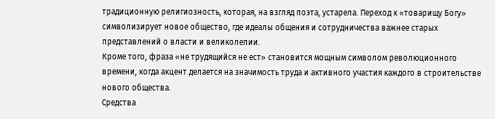традиционную религиозность, которая, на взгляд поэта, устарела. Переход к «товарищу Богу» символизирует новое общество, где идеалы общения и сотрудничества важнее старых представлений о власти и великолепии.
Кроме того, фраза «не трудящийся не ест» становится мощным символом революционного времени, когда акцент делается на значимость труда и активного участия каждого в строительстве нового общества.
Средства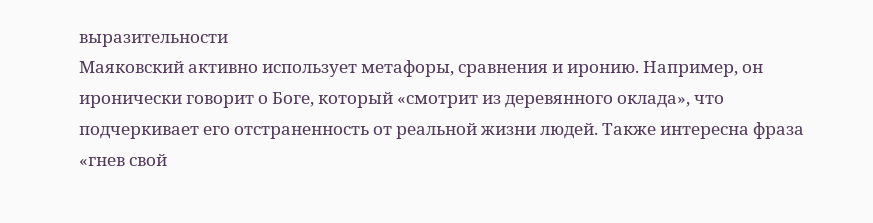выразительности
Маяковский активно использует метафоры, сравнения и иронию. Например, он иронически говорит о Боге, который «смотрит из деревянного оклада», что подчеркивает его отстраненность от реальной жизни людей. Также интересна фраза «гнев свой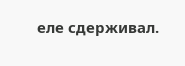еле сдерживал.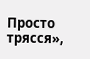Просто трясся»,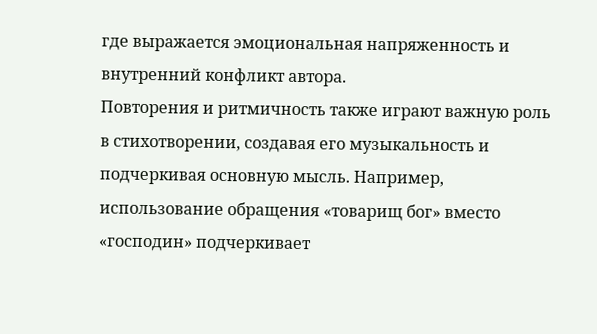где выражается эмоциональная напряженность и внутренний конфликт автора.
Повторения и ритмичность также играют важную роль в стихотворении, создавая его музыкальность и подчеркивая основную мысль. Например, использование обращения «товарищ бог» вместо «господин» подчеркивает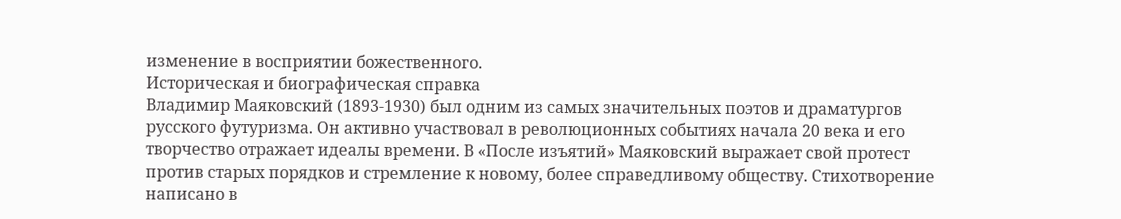изменение в восприятии божественного.
Историческая и биографическая справка
Владимир Маяковский (1893-1930) был одним из самых значительных поэтов и драматургов русского футуризма. Он активно участвовал в революционных событиях начала 20 века и его творчество отражает идеалы времени. В «После изъятий» Маяковский выражает свой протест против старых порядков и стремление к новому, более справедливому обществу. Стихотворение написано в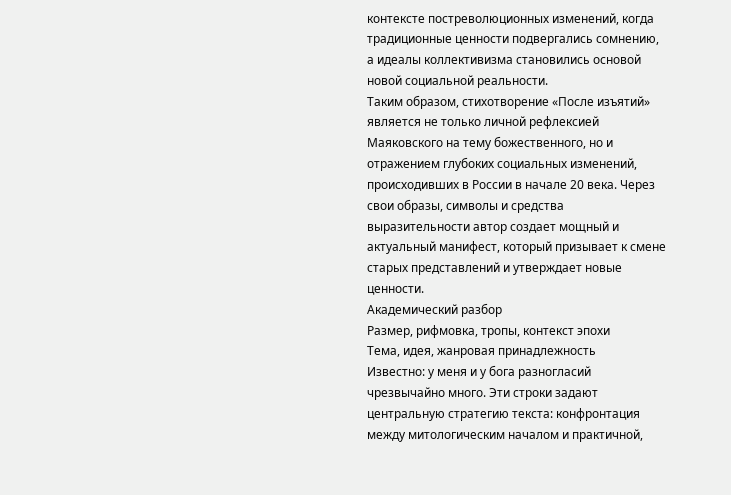контексте постреволюционных изменений, когда традиционные ценности подвергались сомнению, а идеалы коллективизма становились основой новой социальной реальности.
Таким образом, стихотворение «После изъятий» является не только личной рефлексией Маяковского на тему божественного, но и отражением глубоких социальных изменений, происходивших в России в начале 20 века. Через свои образы, символы и средства выразительности автор создает мощный и актуальный манифест, который призывает к смене старых представлений и утверждает новые ценности.
Академический разбор
Размер, рифмовка, тропы, контекст эпохи
Тема, идея, жанровая принадлежность
Известно: у меня и у бога разногласий чрезвычайно много. Эти строки задают центральную стратегию текста: конфронтация между митологическим началом и практичной,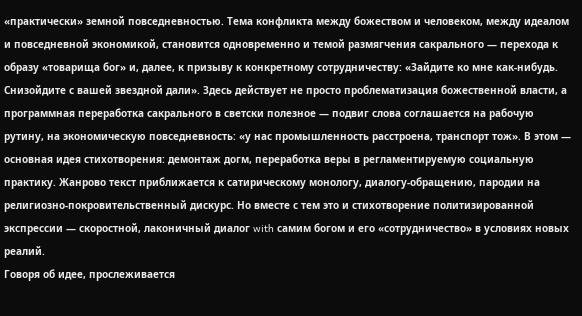«практически» земной повседневностью. Тема конфликта между божеством и человеком, между идеалом и повседневной экономикой, становится одновременно и темой размягчения сакрального — перехода к образу «товарища бог» и, далее, к призыву к конкретному сотрудничеству: «Зайдите ко мне как-нибудь. Снизойдите с вашей звездной дали». Здесь действует не просто проблематизация божественной власти, а программная переработка сакрального в светски полезное — подвиг слова соглашается на рабочую рутину, на экономическую повседневность: «у нас промышленность расстроена, транспорт тож». В этом — основная идея стихотворения: демонтаж догм, переработка веры в регламентируемую социальную практику. Жанрово текст приближается к сатирическому монологу, диалогу-обращению, пародии на религиозно-покровительственный дискурс. Но вместе с тем это и стихотворение политизированной экспрессии — скоростной, лаконичный диалог with самим богом и его «сотрудничество» в условиях новых реалий.
Говоря об идее, прослеживается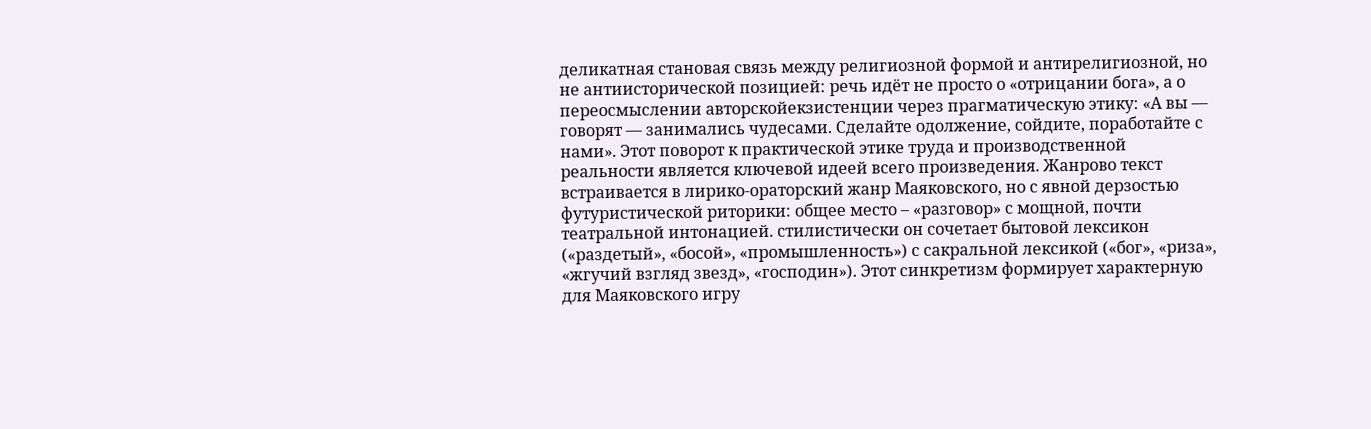деликатная становая связь между религиозной формой и антирелигиозной, но не антиисторической позицией: речь идёт не просто о «отрицании бога», а о переосмыслении авторскойекзистенции через прагматическую этику: «А вы — говорят — занимались чудесами. Сделайте одолжение, сойдите, поработайте с нами». Этот поворот к практической этике труда и производственной реальности является ключевой идеей всего произведения. Жанрово текст встраивается в лирико-ораторский жанр Маяковского, но с явной дерзостью футуристической риторики: общее место – «разговор» с мощной, почти театральной интонацией. стилистически он сочетает бытовой лексикон («раздетый», «босой», «промышленность») с сакральной лексикой («бог», «риза», «жгучий взгляд звезд», «господин»). Этот синкретизм формирует характерную для Маяковского игру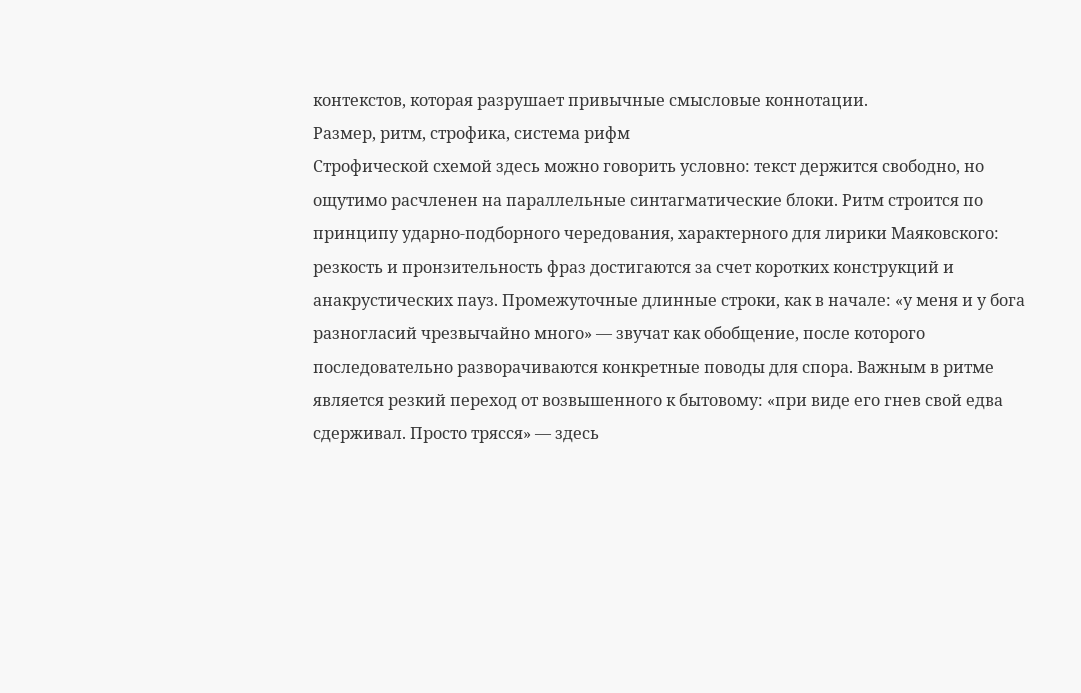контекстов, которая разрушает привычные смысловые коннотации.
Размер, ритм, строфика, система рифм
Строфической схемой здесь можно говорить условно: текст держится свободно, но ощутимо расчленен на параллельные синтагматические блоки. Ритм строится по принципу ударно-подборного чередования, характерного для лирики Маяковского: резкость и пронзительность фраз достигаются за счет коротких конструкций и анакрустических пауз. Промежуточные длинные строки, как в начале: «у меня и у бога разногласий чрезвычайно много» — звучат как обобщение, после которого последовательно разворачиваются конкретные поводы для спора. Важным в ритме является резкий переход от возвышенного к бытовому: «при виде его гнев свой едва сдерживал. Просто трясся» — здесь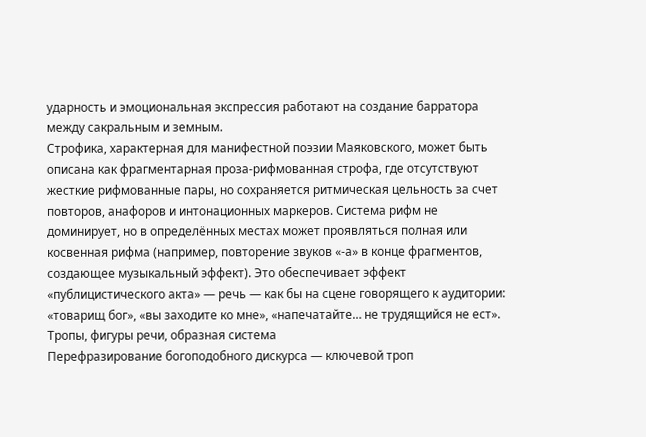ударность и эмоциональная экспрессия работают на создание барратора между сакральным и земным.
Строфика, характерная для манифестной поэзии Маяковского, может быть описана как фрагментарная проза-рифмованная строфа, где отсутствуют жесткие рифмованные пары, но сохраняется ритмическая цельность за счет повторов, анафоров и интонационных маркеров. Система рифм не доминирует, но в определённых местах может проявляться полная или косвенная рифма (например, повторение звуков «-а» в конце фрагментов, создающее музыкальный эффект). Это обеспечивает эффект «публицистического акта» — речь — как бы на сцене говорящего к аудитории: «товарищ бог», «вы заходите ко мне», «напечатайте… не трудящийся не ест».
Тропы, фигуры речи, образная система
Перефразирование богоподобного дискурса — ключевой троп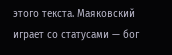этого текста. Маяковский играет со статусами — бог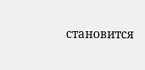становится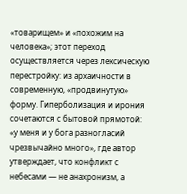«товарищем» и «похожим на человека»; этот переход осуществляется через лексическую перестройку: из архаичности в современную, «продвинутую» форму. Гиперболизация и ирония сочетаются с бытовой прямотой: «у меня и у бога разногласий чрезвычайно много», где автор утверждает, что конфликт с небесами — не анахронизм, а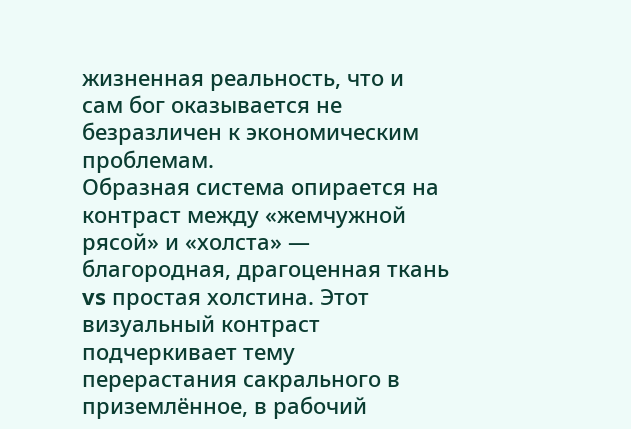жизненная реальность, что и сам бог оказывается не безразличен к экономическим проблемам.
Образная система опирается на контраст между «жемчужной рясой» и «холста» — благородная, драгоценная ткань vs простая холстина. Этот визуальный контраст подчеркивает тему перерастания сакрального в приземлённое, в рабочий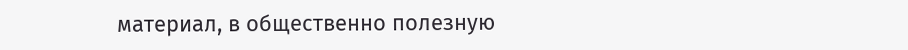материал, в общественно полезную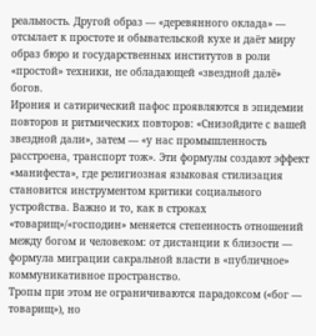реальность. Другой образ — «деревянного оклада» — отсылает к простоте и обывательской кухе и даёт миру образ бюро и государственных институтов в роли «простой» техники, не обладающей «звездной далё» богов.
Ирония и сатирический пафос проявляются в эпидемии повторов и ритмических повторов: «Снизойдите с вашей звездной дали», затем — «у нас промышленность расстроена, транспорт тож». Эти формулы создают эффект «манифеста», где религиозная языковая стилизация становится инструментом критики социального устройства. Важно и то, как в строках «товарищ»/«господин» меняется степенность отношений между богом и человеком: от дистанции к близости — формула миграции сакральной власти в «публичное» коммуникативное пространство.
Тропы при этом не ограничиваются парадоксом («бог — товарищ»), но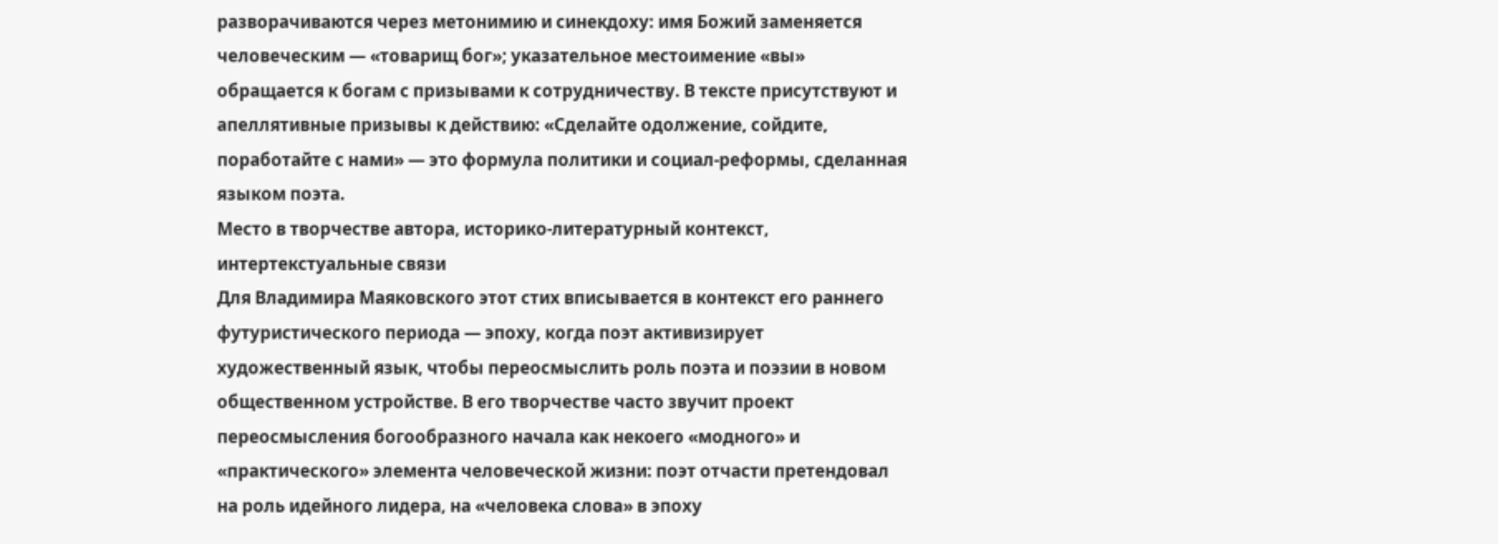разворачиваются через метонимию и синекдоху: имя Божий заменяется человеческим — «товарищ бог»; указательное местоимение «вы» обращается к богам с призывами к сотрудничеству. В тексте присутствуют и апеллятивные призывы к действию: «Сделайте одолжение, сойдите, поработайте с нами» — это формула политики и социал-реформы, сделанная языком поэта.
Место в творчестве автора, историко-литературный контекст, интертекстуальные связи
Для Владимирa Маяковского этот стих вписывается в контекст его раннего футуристического периода — эпоху, когда поэт активизирует художественный язык, чтобы переосмыслить роль поэта и поэзии в новом общественном устройстве. В его творчестве часто звучит проект переосмысления богообразного начала как некоего «модного» и «практического» элемента человеческой жизни: поэт отчасти претендовал на роль идейного лидера, на «человека слова» в эпоху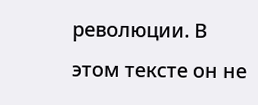революции. В этом тексте он не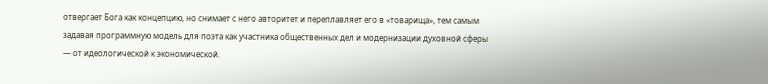отвергает Бога как концепцию, но снимает с него авторитет и переплавляет его в «товарища», тем самым задавая программную модель для поэта как участника общественных дел и модернизации духовной сферы — от идеологической к экономической.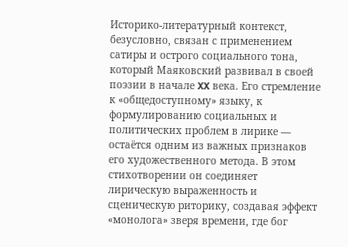Историко-литературный контекст, безусловно, связан с применением сатиры и острого социального тона, который Маяковский развивал в своей поэзии в начале XX века. Его стремление к «общедоступному» языку, к формулированию социальных и политических проблем в лирике — остаётся одним из важных признаков его художественного метода. В этом стихотворении он соединяет лирическую выраженность и сценическую риторику, создавая эффект «монолога» зверя времени, где бог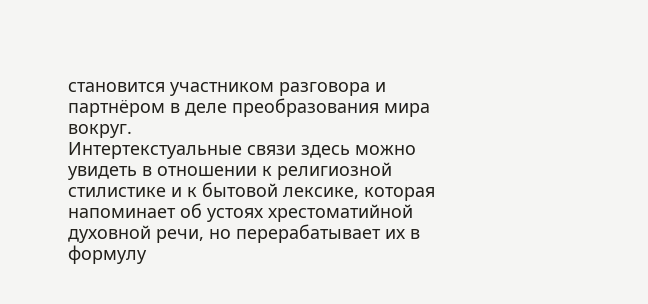становится участником разговора и партнёром в деле преобразования мира вокруг.
Интертекстуальные связи здесь можно увидеть в отношении к религиозной стилистике и к бытовой лексике, которая напоминает об устоях хрестоматийной духовной речи, но перерабатывает их в формулу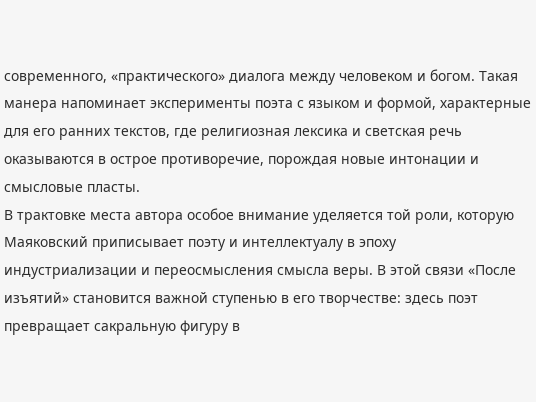современного, «практического» диалога между человеком и богом. Такая манера напоминает эксперименты поэта с языком и формой, характерные для его ранних текстов, где религиозная лексика и светская речь оказываются в острое противоречие, порождая новые интонации и смысловые пласты.
В трактовке места автора особое внимание уделяется той роли, которую Маяковский приписывает поэту и интеллектуалу в эпоху индустриализации и переосмысления смысла веры. В этой связи «После изъятий» становится важной ступенью в его творчестве: здесь поэт превращает сакральную фигуру в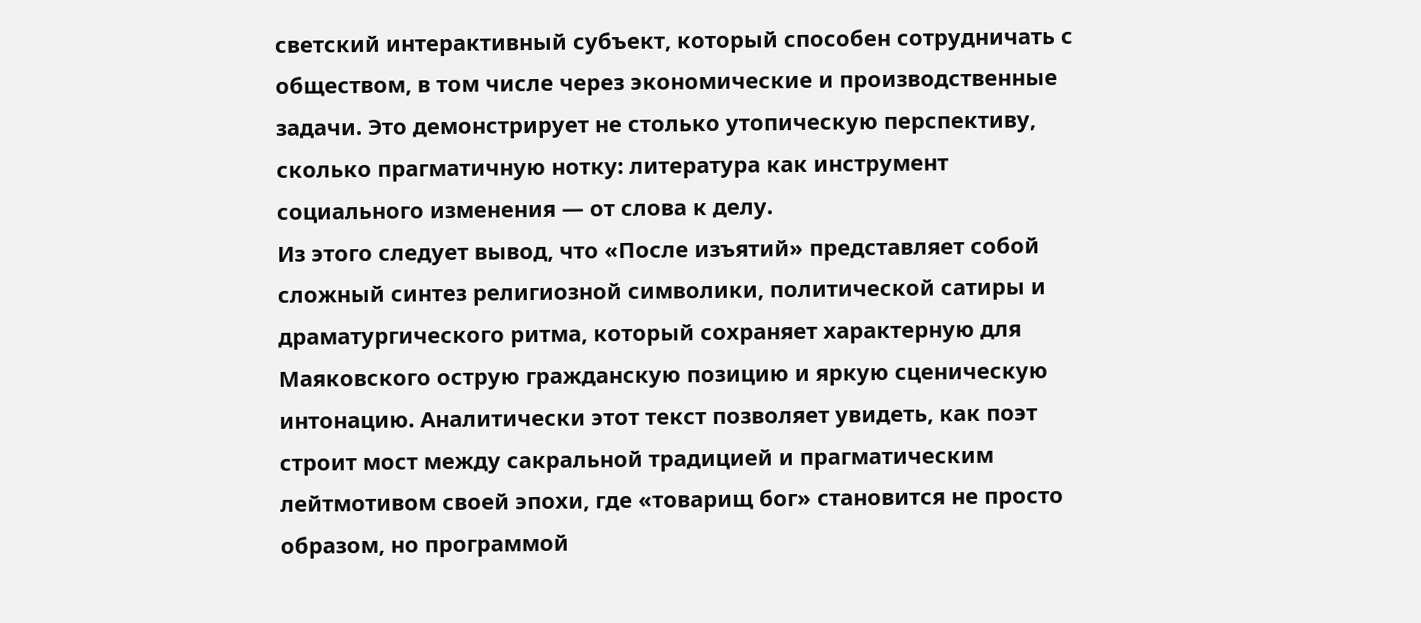светский интерактивный субъект, который способен сотрудничать с обществом, в том числе через экономические и производственные задачи. Это демонстрирует не столько утопическую перспективу, сколько прагматичную нотку: литература как инструмент социального изменения — от слова к делу.
Из этого следует вывод, что «После изъятий» представляет собой сложный синтез религиозной символики, политической сатиры и драматургического ритма, который сохраняет характерную для Маяковского острую гражданскую позицию и яркую сценическую интонацию. Аналитически этот текст позволяет увидеть, как поэт строит мост между сакральной традицией и прагматическим лейтмотивом своей эпохи, где «товарищ бог» становится не просто образом, но программой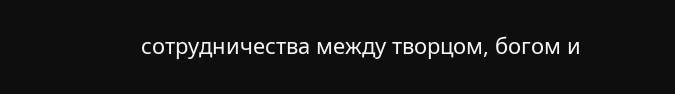сотрудничества между творцом, богом и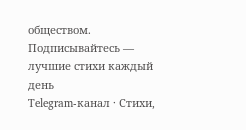обществом.
Подписывайтесь — лучшие стихи каждый день
Telegram-канал · Стихи,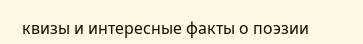квизы и интересные факты о поэзии